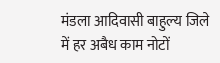मंडला आदिवासी बाहुल्य जिले में हर अबैध काम नोटों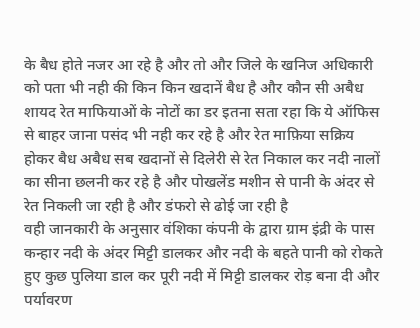के बैध होते नजर आ रहे है और तो और जिले के खनिज अधिकारी को पता भी नही की किन किन खदानें बैध है और कौन सी अबैध शायद रेत माफियाओं के नोटों का डर इतना सता रहा कि ये ऑफिस से बाहर जाना पसंद भी नही कर रहे है और रेत माफ़िया सक्रिय होकर बैध अबैध सब खदानों से दिलेरी से रेत निकाल कर नदी नालों का सीना छलनी कर रहे है और पोखलेंड मशीन से पानी के अंदर से रेत निकली जा रही है और डंफरो से ढोई जा रही है
वही जानकारी के अनुसार वंशिका कंपनी के द्वारा ग्राम इंद्री के पास कन्हार नदी के अंदर मिट्टी डालकर और नदी के बहते पानी को रोकते हुए कुछ पुलिया डाल कर पूरी नदी में मिट्टी डालकर रोड़ बना दी और पर्यावरण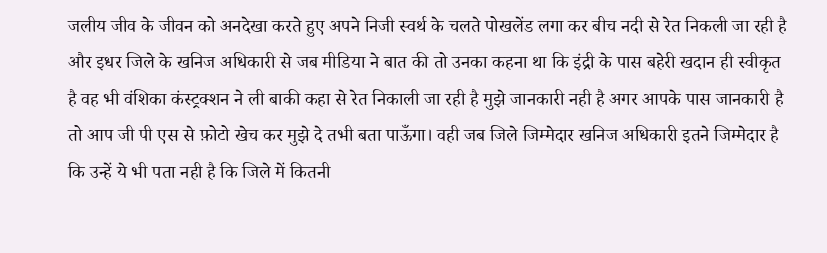जलीय जीव के जीवन को अनदेखा करते हुए अपने निजी स्वर्थ के चलते पोखलेंड लगा कर बीच नदी से रेत निकली जा रही है और इधर जिले के खनिज अधिकारी से जब मीडिया ने बात की तो उनका कहना था कि इंद्री के पास बहेरी खदान ही स्वीकृत है वह भी वंशिका कंस्ट्रक्शन ने ली बाकी कहा से रेत निकाली जा रही है मुझे जानकारी नही है अगर आपके पास जानकारी है तो आप जी पी एस से फ़ोटो खेच कर मुझे दे तभी बता पाऊँगा। वही जब जिले जिम्मेदार खनिज अधिकारी इतने जिम्मेदार है कि उन्हें ये भी पता नही है कि जिले में कितनी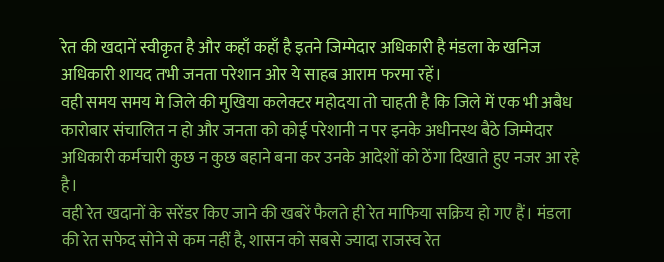रेत की खदानें स्वीकृत है और कहाँ कहाँ है इतने जिम्मेदार अधिकारी है मंडला के खनिज अधिकारी शायद तभी जनता परेशान ओर ये साहब आराम फरमा रहें।
वही समय समय मे जिले की मुखिया कलेक्टर महोदया तो चाहती है कि जिले में एक भी अबैध कारोबार संचालित न हो और जनता को कोई परेशानी न पर इनके अधीनस्थ बैठे जिम्मेदार अधिकारी कर्मचारी कुछ न कुछ बहाने बना कर उनके आदेशों को ठेंगा दिखाते हुए नजर आ रहे है।
वही रेत खदानों के सरेंडर किए जाने की खबरें फैलते ही रेत माफिया सक्रिय हो गए हैं। मंडला की रेत सफेद सोने से कम नहीं है, शासन को सबसे ज्यादा राजस्व रेत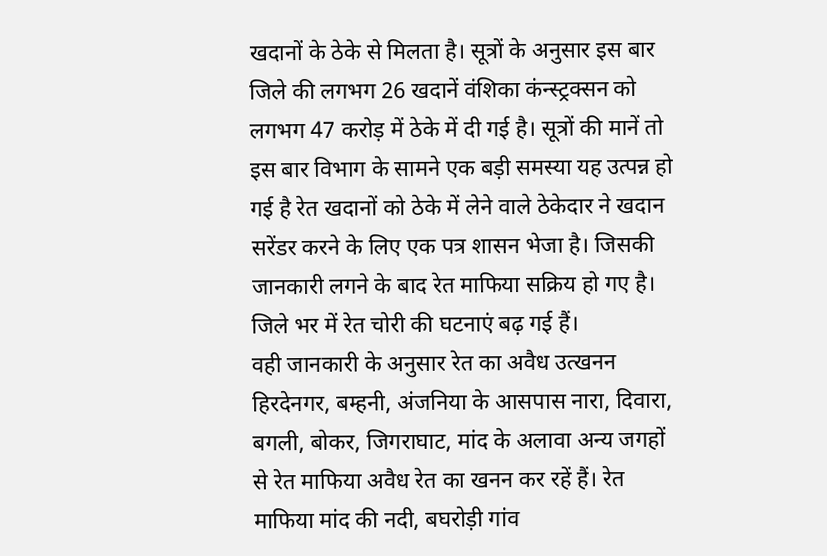खदानों के ठेके से मिलता है। सूत्रों के अनुसार इस बार जिले की लगभग 26 खदानें वंशिका कंन्स्ट्रक्सन को लगभग 47 करोड़ में ठेके में दी गई है। सूत्रों की मानें तो इस बार विभाग के सामने एक बड़ी समस्या यह उत्पन्न हो गई है रेत खदानों को ठेके में लेने वाले ठेकेदार ने खदान सरेंडर करने के लिए एक पत्र शासन भेजा है। जिसकी जानकारी लगने के बाद रेत माफिया सक्रिय हो गए है। जिले भर में रेत चोरी की घटनाएं बढ़ गई हैं।
वही जानकारी के अनुसार रेत का अवैध उत्खनन हिरदेनगर, बम्हनी, अंजनिया के आसपास नारा, दिवारा, बगली, बोकर, जिगराघाट, मांद के अलावा अन्य जगहों से रेत माफिया अवैध रेत का खनन कर रहें हैं। रेत माफिया मांद की नदी, बघरोड़ी गांव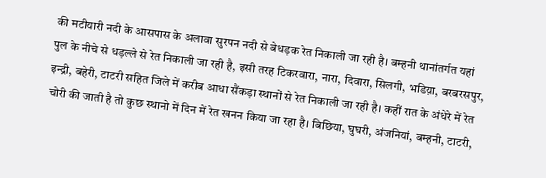की मटीयारी नदी के आसपास के अलावा सुरपन नदी से बेधड़क रेत निकाली जा रही है। बम्हनी थानांतर्गत यहां पुल के नीचे से धड़ल्ले से रेत निकाली जा रही है, इसी तरह टिकरवारा, नारा, दिवारा, सिलगी, भडिय़ा, बरबरसपुर, इन्द्री, बहेरी, टाटरी सहित जिले में करीब आधा सैंकड़ा स्थानों से रेत निकाली जा रही है। कहीं रात के अंधेरे में रेत चोरी की जाती है तो कुछ स्थानो में दिन में रेत खनन किया जा रहा है। बिछिया, घुघरी, अंजनियां, बम्हनी, टाटरी,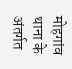मोहगांव थाना के अंतर्गत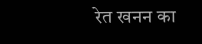रेत खनन का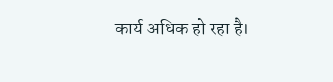कार्य अधिक हो रहा है।